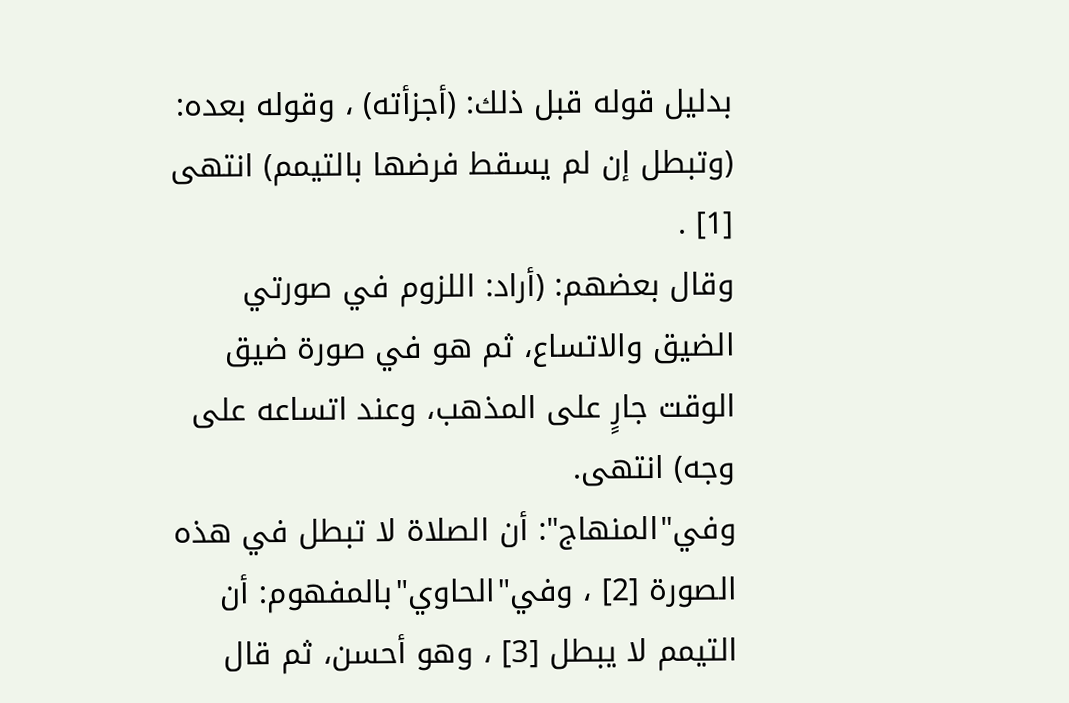بدليل قوله قبل ذلك: (أجزأته) ، وقوله بعده: (وتبطل إن لم يسقط فرضها بالتيمم) انتهى [1] .
وقال بعضهم: (أراد: اللزوم في صورتي الضيق والاتساع، ثم هو في صورة ضيق الوقت جارٍ على المذهب، وعند اتساعه على وجه) انتهى.
وفي"المنهاج": أن الصلاة لا تبطل في هذه الصورة [2] ، وفي"الحاوي"بالمفهوم: أن التيمم لا يبطل [3] ، وهو أحسن، ثم قال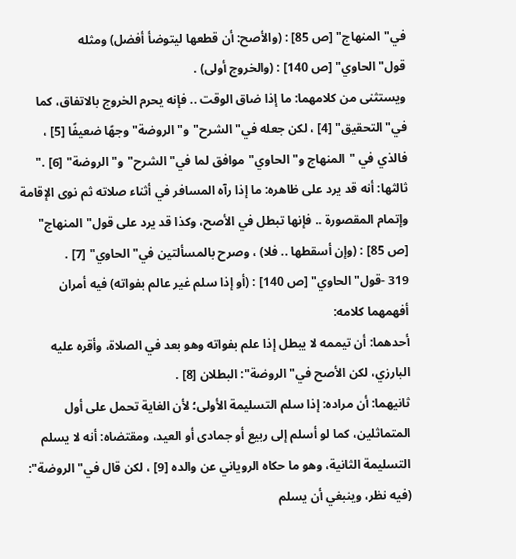في"المنهاج" [ص 85] : (والأصح: أن قطعها ليتوضأ أفضل) ومثله قول"الحاوي" [ص 140] : (والخروج أولى) .
ويستثنى من كلامهما: ما إذا ضاق الوقت .. فإنه يحرم الخروج بالاتفاق، كما في"التحقيق" [4] ، لكن جعله في"الشرح"و"الروضة"وجهًا ضعيفًا [5] ، فالذي في "المنهاج و"الحاوي"موافق لما في"الشرح"و"الروضة" [6] ."
ثالثها: أنه قد يرد على ظاهره: ما إذا رآه المسافر في أثناء صلاته ثم نوى الإقامة وإتمام المقصورة .. فإنها تبطل في الأصح، وكذا قد يرد على قول"المنهاج" [ص 85] : (وإن أسقطها .. فلا) ، وصرح بالمسألتين في"الحاوي" [7] .
319 -قول"الحاوي" [ص 140] : (أو إذا سلم غير عالم بفواته) فيه أمران أفهمهما كلامه:
أحدهما: أن تيممه لا يبطل إذا علم بفواته وهو بعد في الصلاة، وأقره عليه البارزي، لكن الأصح في"الروضة": البطلان [8] .
ثانيهما: أن مراده: إذا سلم التسليمة الأولى؛ لأن الغاية تحمل على أول المتماثلين، كما لو أسلم إلى ربيع أو جمادى أو العيد، ومقتضاه: أنه لا يسلم التسليمة الثانية، وهو ما حكاه الروياني عن والده [9] ، لكن قال في"الروضة": (فيه نظر، وينبغي أن يسلم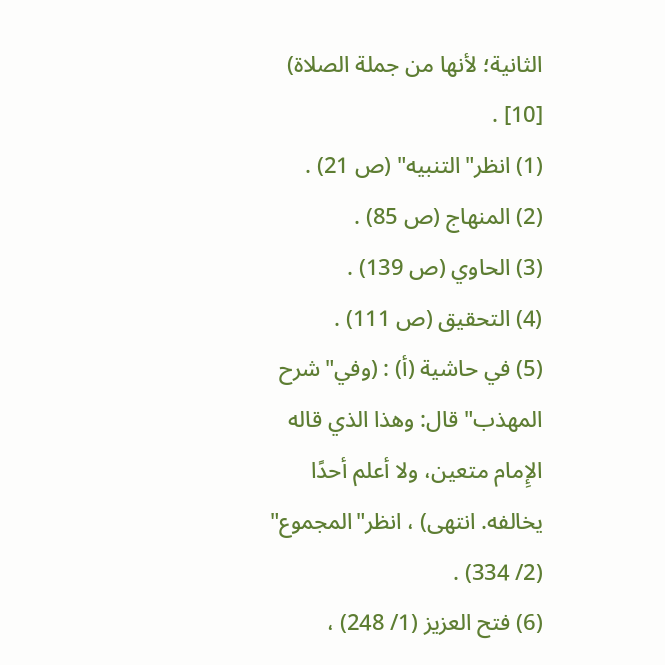الثانية؛ لأنها من جملة الصلاة) [10] .
(1) انظر"التنبيه" (ص 21) .
(2) المنهاج (ص 85) .
(3) الحاوي (ص 139) .
(4) التحقيق (ص 111) .
(5) في حاشية (أ) : (وفي"شرح المهذب"قال: وهذا الذي قاله الإِمام متعين، ولا أعلم أحدًا يخالفه. انتهى) ، انظر"المجموع" (2/ 334) .
(6) فتح العزيز (1/ 248) ،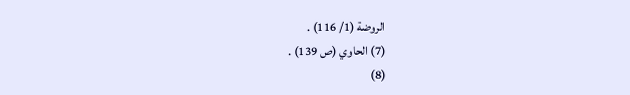الروضة (1/ 116) .
(7) الحاوي (ص 139) .
(8)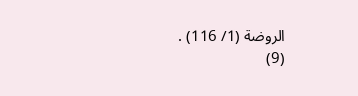الروضة (1/ 116) .
(9)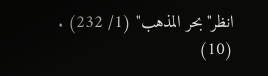انظر"بحر المذهب" (1/ 232) .
(10)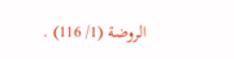الروضة (1/ 116) .